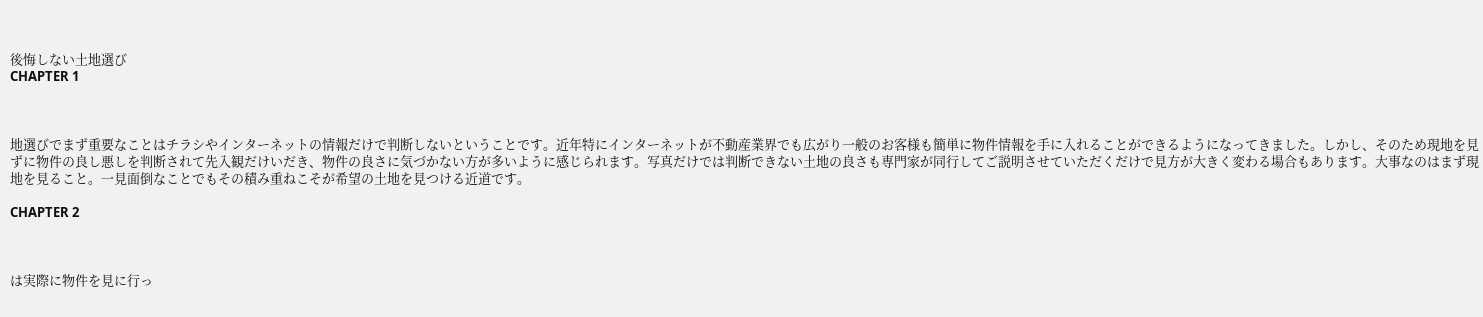後悔しない土地選び
CHAPTER 1



地選びでまず重要なことはチラシやインターネットの情報だけで判断しないということです。近年特にインターネットが不動産業界でも広がり一般のお客様も簡単に物件情報を手に入れることができるようになってきました。しかし、そのため現地を見ずに物件の良し悪しを判断されて先入観だけいだき、物件の良さに気づかない方が多いように感じられます。写真だけでは判断できない土地の良さも専門家が同行してご説明させていただくだけで見方が大きく変わる場合もあります。大事なのはまず現地を見ること。一見面倒なことでもその積み重ねこそが希望の土地を見つける近道です。

CHAPTER 2



は実際に物件を見に行っ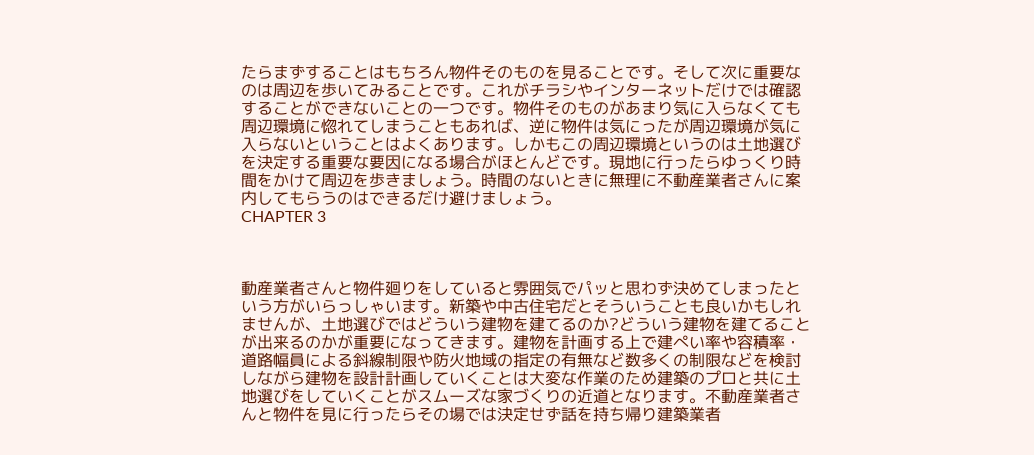たらまずすることはもちろん物件そのものを見ることです。そして次に重要なのは周辺を歩いてみることです。これがチラシやインターネットだけでは確認することができないことの一つです。物件そのものがあまり気に入らなくても周辺環境に惚れてしまうこともあれば、逆に物件は気にったが周辺環境が気に入らないということはよくあります。しかもこの周辺環境というのは土地選びを決定する重要な要因になる場合がほとんどです。現地に行ったらゆっくり時間をかけて周辺を歩きましょう。時間のないときに無理に不動産業者さんに案内してもらうのはできるだけ避けましょう。
CHAPTER 3



動産業者さんと物件廻りをしていると雰囲気でパッと思わず決めてしまったという方がいらっしゃいます。新築や中古住宅だとそういうことも良いかもしれませんが、土地選びではどういう建物を建てるのか?どういう建物を建てることが出来るのかが重要になってきます。建物を計画する上で建ぺい率や容積率・道路幅員による斜線制限や防火地域の指定の有無など数多くの制限などを検討しながら建物を設計計画していくことは大変な作業のため建築のプロと共に土地選びをしていくことがスムーズな家づくりの近道となります。不動産業者さんと物件を見に行ったらその場では決定せず話を持ち帰り建築業者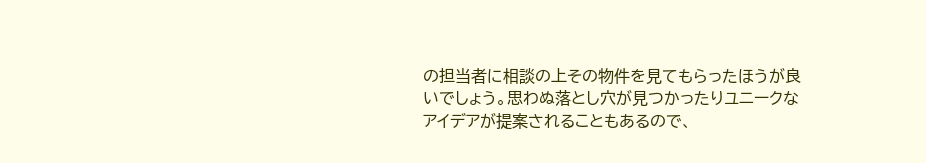の担当者に相談の上その物件を見てもらったほうが良いでしょう。思わぬ落とし穴が見つかったりユニークなアイデアが提案されることもあるので、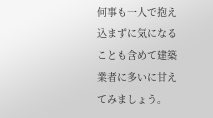何事も一人で抱え込まずに気になることも含めて建築業者に多いに甘えてみましょう。